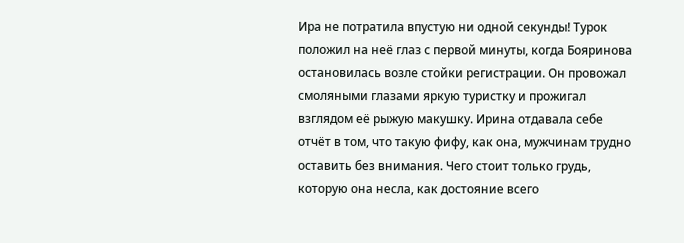Ира не потратила впустую ни одной секунды! Турок положил на неё глаз с первой минуты, когда Бояринова остановилась возле стойки регистрации. Он провожал смоляными глазами яркую туристку и прожигал взглядом её рыжую макушку. Ирина отдавала себе отчёт в том, что такую фифу, как она, мужчинам трудно оставить без внимания. Чего стоит только грудь, которую она несла, как достояние всего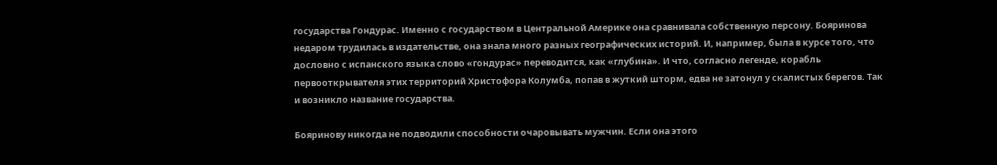государства Гондурас. Именно с государством в Центральной Америке она сравнивала собственную персону. Бояринова недаром трудилась в издательстве, она знала много разных географических историй. И, например, была в курсе того, что дословно с испанского языка слово «гондурас» переводится, как «глубина». И что, согласно легенде, корабль первооткрывателя этих территорий Христофора Колумба, попав в жуткий шторм, едва не затонул у скалистых берегов. Так и возникло название государства.

Бояринову никогда не подводили способности очаровывать мужчин. Если она этого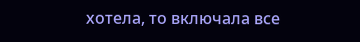хотела, то включала все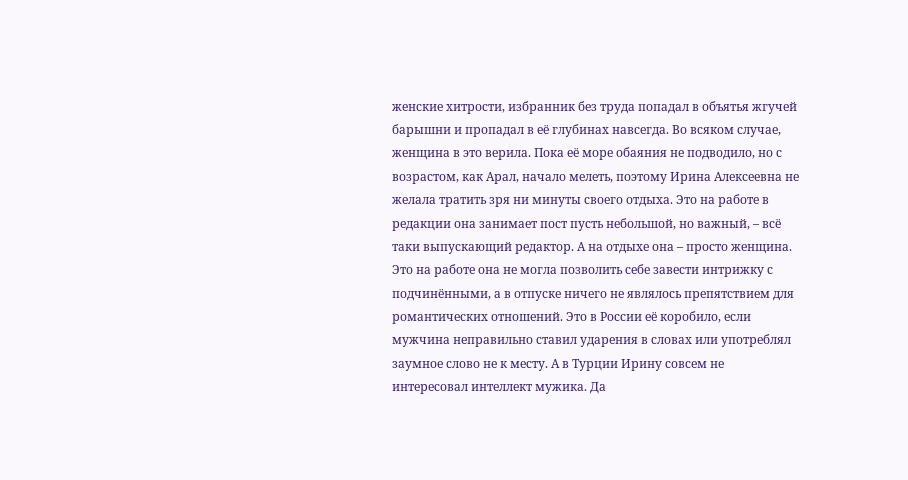женские хитрости, избранник без труда попадал в объятья жгучей барышни и пропадал в её глубинах навсегда. Во всяком случае, женщина в это верила. Пока её море обаяния не подводило, но с возрастом, как Арал, начало мелеть, поэтому Ирина Алексеевна не желала тратить зря ни минуты своего отдыха. Это на работе в редакции она занимает пост пусть небольшой, но важный, – всё таки выпускающий редактор. А на отдыхе она – просто женщина. Это на работе она не могла позволить себе завести интрижку с подчинёнными, а в отпуске ничего не являлось препятствием для романтических отношений. Это в России её коробило, если мужчина неправильно ставил ударения в словах или употреблял заумное слово не к месту. А в Турции Ирину совсем не интересовал интеллект мужика. Да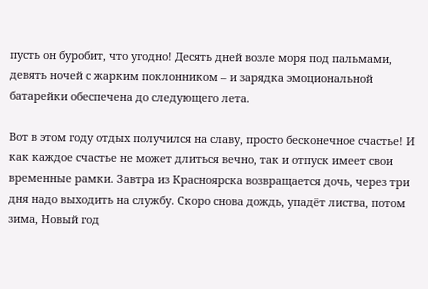пусть он буробит, что угодно! Десять дней возле моря под пальмами, девять ночей с жарким поклонником – и зарядка эмоциональной батарейки обеспечена до следующего лета.

Вот в этом году отдых получился на славу, просто бесконечное счастье! И как каждое счастье не может длиться вечно, так и отпуск имеет свои временные рамки. Завтра из Красноярска возвращается дочь, через три дня надо выходить на службу. Скоро снова дождь, упадёт листва, потом зима, Новый год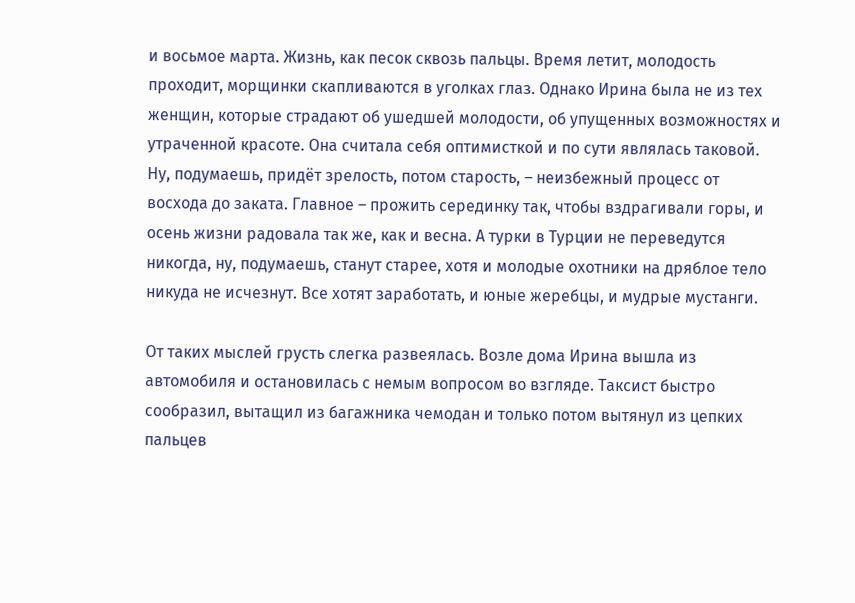и восьмое марта. Жизнь, как песок сквозь пальцы. Время летит, молодость проходит, морщинки скапливаются в уголках глаз. Однако Ирина была не из тех женщин, которые страдают об ушедшей молодости, об упущенных возможностях и утраченной красоте. Она считала себя оптимисткой и по сути являлась таковой. Ну, подумаешь, придёт зрелость, потом старость, – неизбежный процесс от восхода до заката. Главное – прожить серединку так, чтобы вздрагивали горы, и осень жизни радовала так же, как и весна. А турки в Турции не переведутся никогда, ну, подумаешь, станут старее, хотя и молодые охотники на дряблое тело никуда не исчезнут. Все хотят заработать, и юные жеребцы, и мудрые мустанги.

От таких мыслей грусть слегка развеялась. Возле дома Ирина вышла из автомобиля и остановилась с немым вопросом во взгляде. Таксист быстро сообразил, вытащил из багажника чемодан и только потом вытянул из цепких пальцев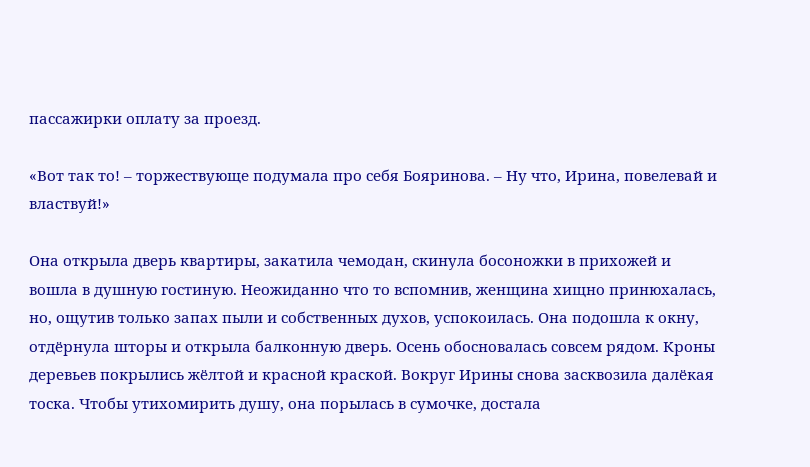пассажирки оплату за проезд.

«Вот так то! – торжествующе подумала про себя Бояринова. – Ну что, Ирина, повелевай и властвуй!»

Она открыла дверь квартиры, закатила чемодан, скинула босоножки в прихожей и вошла в душную гостиную. Неожиданно что то вспомнив, женщина хищно принюхалась, но, ощутив только запах пыли и собственных духов, успокоилась. Она подошла к окну, отдёрнула шторы и открыла балконную дверь. Осень обосновалась совсем рядом. Кроны деревьев покрылись жёлтой и красной краской. Вокруг Ирины снова засквозила далёкая тоска. Чтобы утихомирить душу, она порылась в сумочке, достала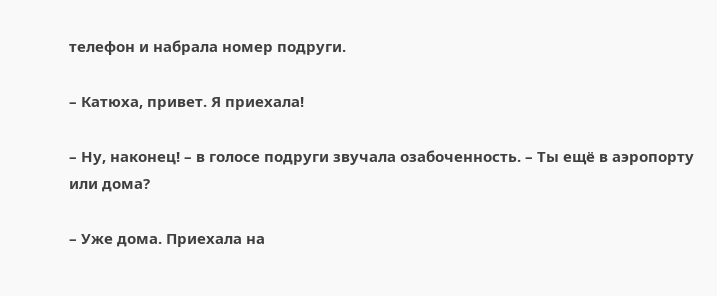телефон и набрала номер подруги.

– Катюха, привет. Я приехала!

– Ну, наконец! – в голосе подруги звучала озабоченность. – Ты ещё в аэропорту или дома?

– Уже дома. Приехала на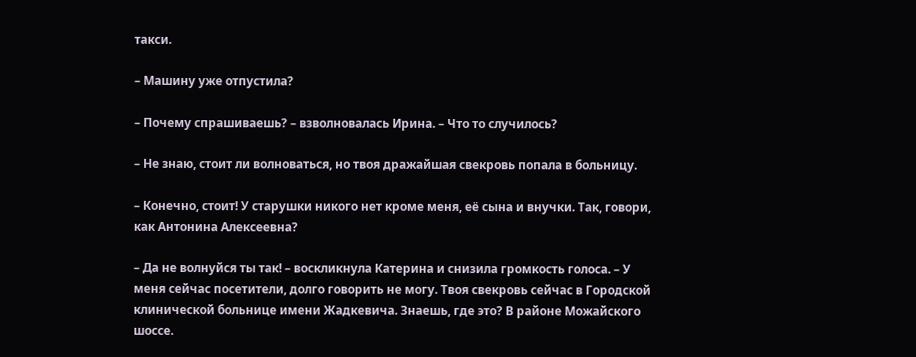такси.

– Машину уже отпустила?

– Почему спрашиваешь? – взволновалась Ирина. – Что то случилось?

– Не знаю, стоит ли волноваться, но твоя дражайшая свекровь попала в больницу.

– Конечно, стоит! У старушки никого нет кроме меня, её сына и внучки. Так, говори, как Антонина Алексеевна?

– Да не волнуйся ты так! – воскликнула Катерина и снизила громкость голоса. – У меня сейчас посетители, долго говорить не могу. Твоя свекровь сейчас в Городской клинической больнице имени Жадкевича. Знаешь, где это? В районе Можайского шоссе.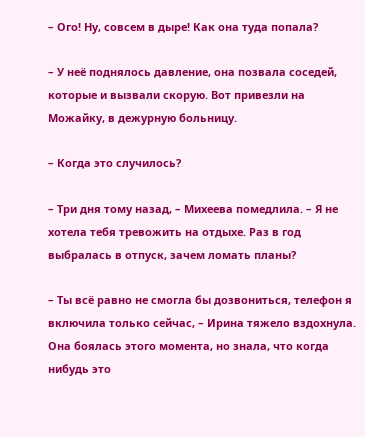– Ого! Ну, совсем в дыре! Как она туда попала?

– У неё поднялось давление, она позвала соседей, которые и вызвали скорую. Вот привезли на Можайку, в дежурную больницу.

– Когда это случилось?

– Три дня тому назад, – Михеева помедлила. – Я не хотела тебя тревожить на отдыхе. Раз в год выбралась в отпуск, зачем ломать планы?

– Ты всё равно не смогла бы дозвониться, телефон я включила только сейчас, – Ирина тяжело вздохнула. Она боялась этого момента, но знала, что когда нибудь это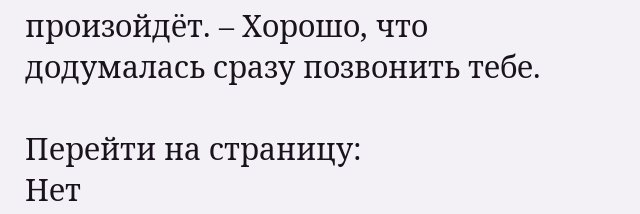произойдёт. – Хорошо, что додумалась сразу позвонить тебе.

Перейти на страницу:
Нет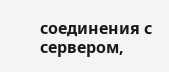соединения с сервером,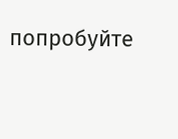попробуйте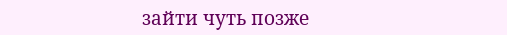зайти чуть позже